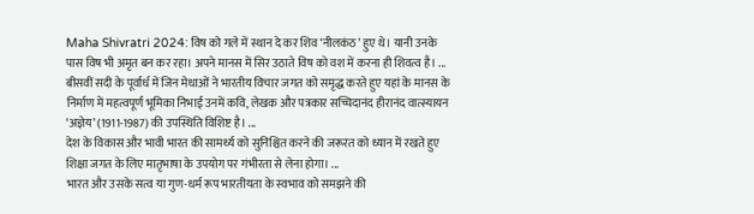Maha Shivratri 2024: विष को गले में स्थान दे कर शिव ‘नीलकंठ’ हुए थे। यानी उनके पास विष भी अमृत बन कर रहा। अपने मानस में सिर उठाते विष को वश में करना ही शिवत्व है। ...
बीसवीं सदी के पूर्वार्ध में जिन मेधाओं ने भारतीय विचार जगत को समृद्ध करते हुए यहां के मानस के निर्माण में महत्वपूर्ण भूमिका निभाई उनमें कवि, लेखक और पत्रकार सच्चिदानंद हीरानंद वात्स्यायन ‘अज्ञेय’ (1911-1987) की उपस्थिति विशिष्ट है। ...
देश के विकास और भावी भारत की सामर्थ्य को सुनिश्चित करने की जरूरत को ध्यान में रखते हुए शिक्षा जगत के लिए मातृभाषा के उपयोग पर गंभीरता से लेना होगा। ...
भारत और उसके सत्व या गुण-धर्म रूप भारतीयता के स्वभाव को समझने की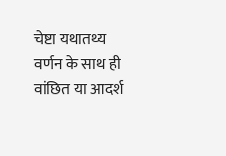चेष्टा यथातथ्य वर्णन के साथ ही वांछित या आदर्श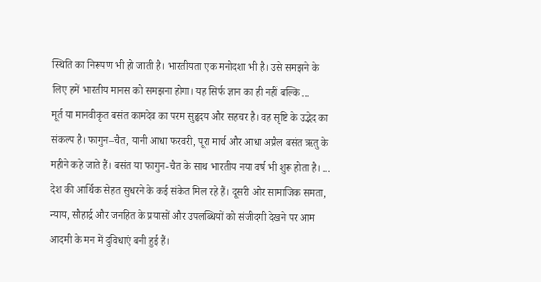स्थिति का निरूपण भी हो जाती है। भारतीयता एक मनोदशा भी है। उसे समझने के लिए हमें भारतीय मानस को समझना होगा। यह सिर्फ ज्ञान का ही नहीं बल्कि ...
मूर्त या मानवीकृत बसंत कामदेव का परम सुहृदय और सहचर है। वह सृष्टि के उद्भेद का संकल्प है। फागुन–चैत, यानी आधा फरवरी, पूरा मार्च और आधा अप्रैल बसंत ऋतु के महीने कहे जाते हैं। बसंत या फागुन-चैत के साथ भारतीय नया वर्ष भी शुरू होता है। ...
देश की आर्थिक सेहत सुधरने के कई संकेत मिल रहे हैं। दूसरी ओर सामाजिक समता, न्याय, सौहार्द्र और जनहित के प्रयासों और उपलब्धियों को संजीदगी देखने पर आम आदमी के मन में दुविधाएं बनी हुई हैं।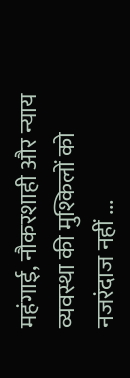महंगाई, नौकरशाही और न्याय व्यवस्था की मुश्किलों को नजरंदाज नहीं ...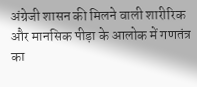अंग्रेजी शासन की मिलने वाली शारीरिक और मानसिक पीड़ा के आलोक में गणतंत्र का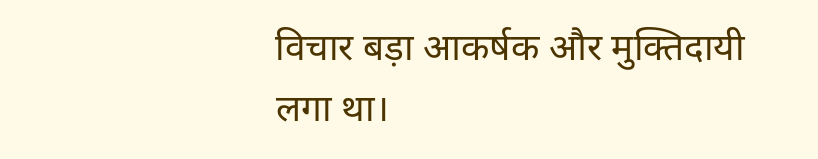विचार बड़ा आकर्षक और मुक्तिदायी लगा था।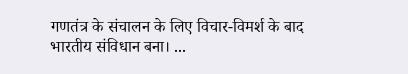गणतंत्र के संचालन के लिए विचार-विमर्श के बाद भारतीय संविधान बना। ...